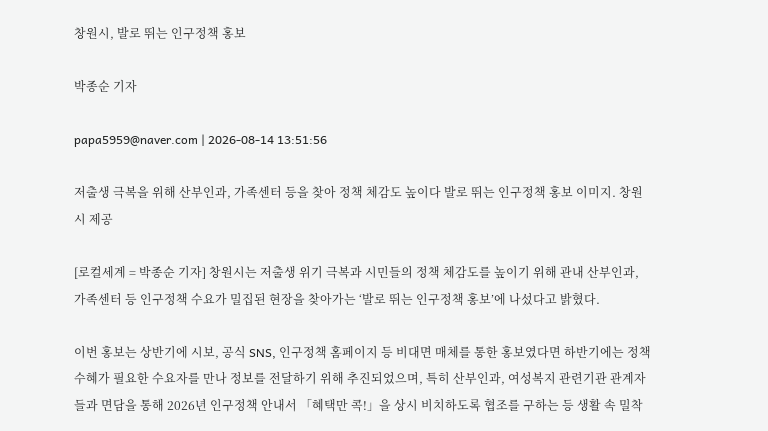창원시, 발로 뛰는 인구정책 홍보

박종순 기자

papa5959@naver.com | 2026-08-14 13:51:56

저출생 극복을 위해 산부인과, 가족센터 등을 찾아 정책 체감도 높이다 발로 뛰는 인구정책 홍보 이미지. 창원시 제공

[로컬세계 = 박종순 기자] 창원시는 저출생 위기 극복과 시민들의 정책 체감도를 높이기 위해 관내 산부인과, 가족센터 등 인구정책 수요가 밀집된 현장을 찾아가는 ‘발로 뛰는 인구정책 홍보’에 나섰다고 밝혔다.

이번 홍보는 상반기에 시보, 공식 SNS, 인구정책 홈페이지 등 비대면 매체를 통한 홍보였다면 하반기에는 정책 수혜가 필요한 수요자를 만나 정보를 전달하기 위해 추진되었으며, 특히 산부인과, 여성복지 관련기관 관계자들과 면담을 통해 2026년 인구정책 안내서 「혜택만 콕!」을 상시 비치하도록 협조를 구하는 등 생활 속 밀착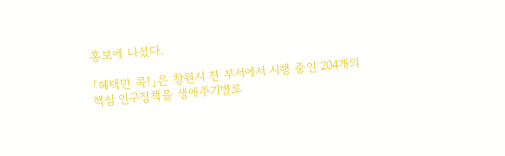홍보에 나섰다.

「혜택만 콕!」은 창원시 전 부서에서 시행 중인 204개의 핵심 인구정책을 생애주기별로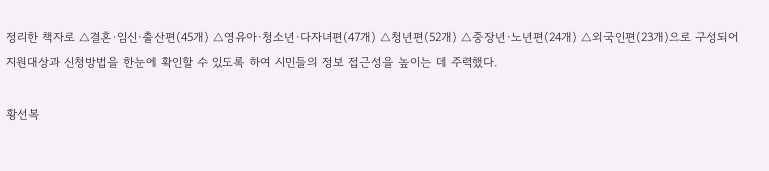정리한 책자로 △결혼·임신·출산편(45개) △영유아·청소년·다자녀편(47개) △청년편(52개) △중장년·노년편(24개) △외국인편(23개)으로 구성되어 지원대상과 신청방법을 한눈에 확인할 수 있도록 하여 시민들의 정보 접근성을 높이는 데 주력했다.

황선복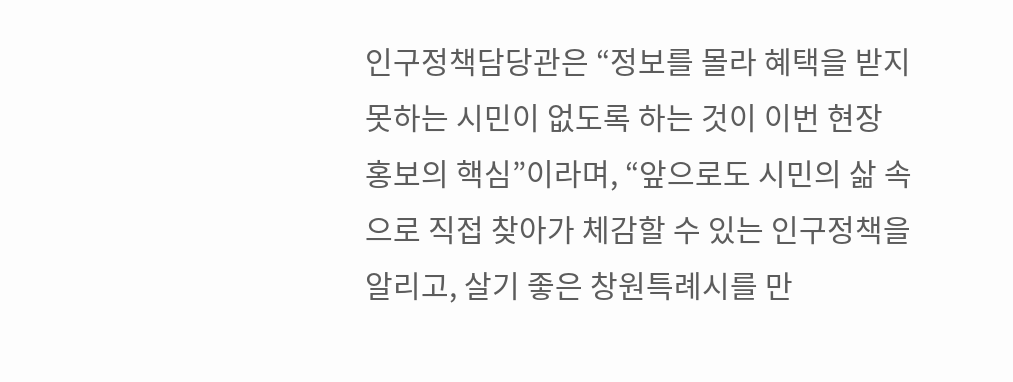인구정책담당관은 “정보를 몰라 혜택을 받지 못하는 시민이 없도록 하는 것이 이번 현장 홍보의 핵심”이라며, “앞으로도 시민의 삶 속으로 직접 찾아가 체감할 수 있는 인구정책을 알리고, 살기 좋은 창원특례시를 만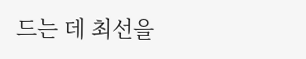드는 데 최선을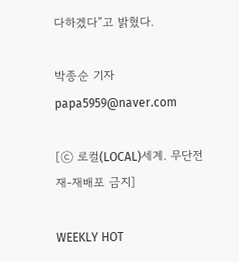다하겠다”고 밝혔다.

박종순 기자 papa5959@naver.com

[ⓒ 로컬(LOCAL)세계. 무단전재-재배포 금지]

WEEKLY HOT